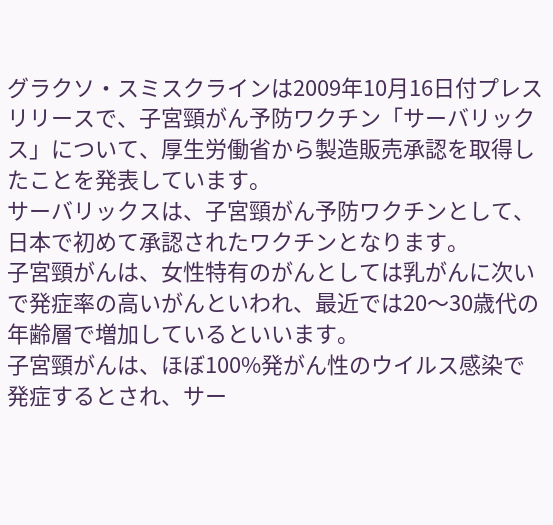グラクソ・スミスクラインは2009年10月16日付プレスリリースで、子宮頸がん予防ワクチン「サーバリックス」について、厚生労働省から製造販売承認を取得したことを発表しています。
サーバリックスは、子宮頸がん予防ワクチンとして、日本で初めて承認されたワクチンとなります。
子宮頸がんは、女性特有のがんとしては乳がんに次いで発症率の高いがんといわれ、最近では20〜30歳代の年齢層で増加しているといいます。
子宮頸がんは、ほぼ100%発がん性のウイルス感染で発症するとされ、サー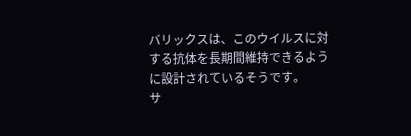バリックスは、このウイルスに対する抗体を長期間維持できるように設計されているそうです。
サ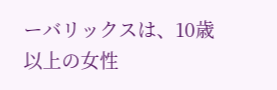ーバリックスは、10歳以上の女性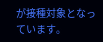が接種対象となっています。